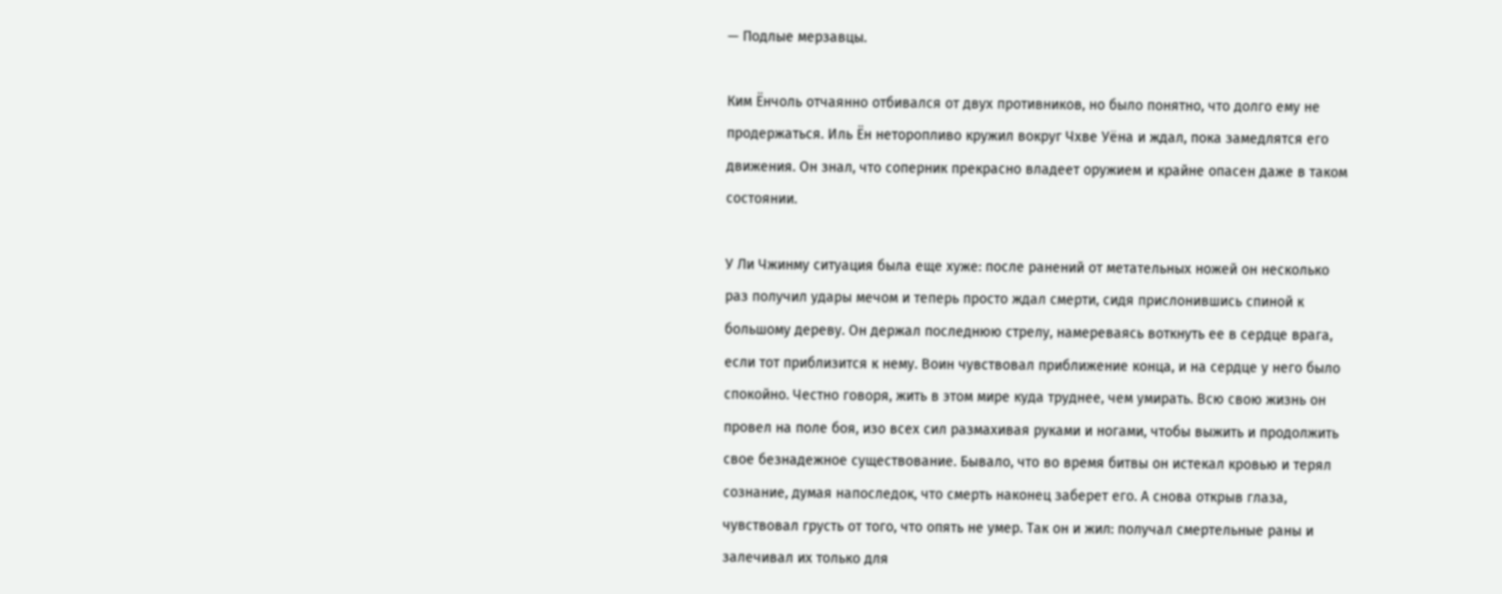— Подлые мерзавцы.

Ким Ёнчоль отчаянно отбивался от двух противников, но было понятно, что долго ему не продержаться. Иль Ён неторопливо кружил вокруг Чхве Уёна и ждал, пока замедлятся его движения. Он знал, что соперник прекрасно владеет оружием и крайне опасен даже в таком состоянии.

У Ли Чжинму ситуация была еще хуже: после ранений от метательных ножей он несколько раз получил удары мечом и теперь просто ждал смерти, сидя прислонившись спиной к большому дереву. Он держал последнюю стрелу, намереваясь воткнуть ее в сердце врага, если тот приблизится к нему. Воин чувствовал приближение конца, и на сердце у него было спокойно. Честно говоря, жить в этом мире куда труднее, чем умирать. Всю свою жизнь он провел на поле боя, изо всех сил размахивая руками и ногами, чтобы выжить и продолжить свое безнадежное существование. Бывало, что во время битвы он истекал кровью и терял сознание, думая напоследок, что смерть наконец заберет его. А снова открыв глаза, чувствовал грусть от того, что опять не умер. Так он и жил: получал смертельные раны и залечивал их только для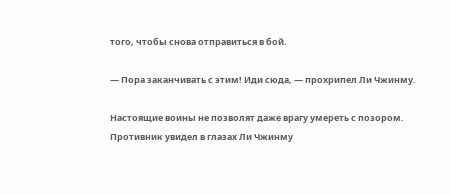того, чтобы снова отправиться в бой.

— Пора заканчивать с этим! Иди сюда, — прохрипел Ли Чжинму.

Настоящие воины не позволят даже врагу умереть с позором. Противник увидел в глазах Ли Чжинму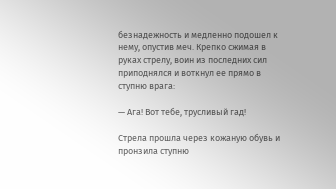безнадежность и медленно подошел к нему, опустив меч. Крепко сжимая в руках стрелу, воин из последних сил приподнялся и воткнул ее прямо в ступню врага:

— Ага! Вот тебе, трусливый гад!

Стрела прошла через кожаную обувь и пронзила ступню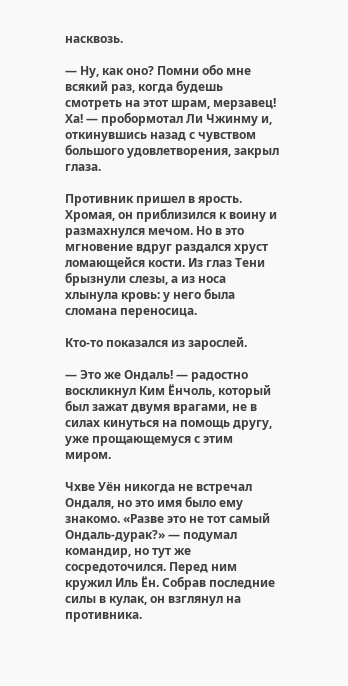насквозь.

— Ну, как оно? Помни обо мне всякий раз, когда будешь смотреть на этот шрам, мерзавец! Ха! — пробормотал Ли Чжинму и, откинувшись назад с чувством большого удовлетворения, закрыл глаза.

Противник пришел в ярость. Хромая, он приблизился к воину и размахнулся мечом. Но в это мгновение вдруг раздался хруст ломающейся кости. Из глаз Тени брызнули слезы, а из носа хлынула кровь: у него была сломана переносица.

Кто-то показался из зарослей.

— Это же Ондаль! — радостно воскликнул Ким Ёнчоль, который был зажат двумя врагами, не в силах кинуться на помощь другу, уже прощающемуся с этим миром.

Чхве Уён никогда не встречал Ондаля, но это имя было ему знакомо. «Разве это не тот самый Ондаль-дурак?» — подумал командир, но тут же сосредоточился. Перед ним кружил Иль Ён. Собрав последние силы в кулак, он взглянул на противника.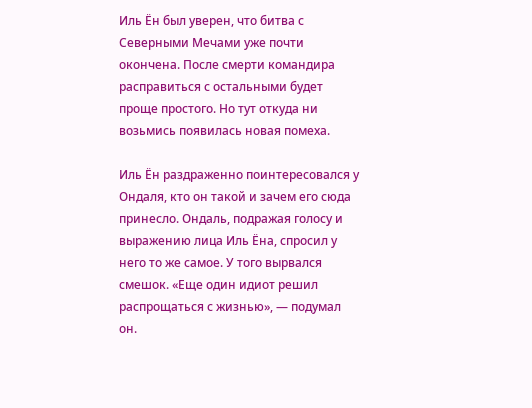Иль Ён был уверен, что битва с Северными Мечами уже почти окончена. После смерти командира расправиться с остальными будет проще простого. Но тут откуда ни возьмись появилась новая помеха.

Иль Ён раздраженно поинтересовался у Ондаля, кто он такой и зачем его сюда принесло. Ондаль, подражая голосу и выражению лица Иль Ёна, спросил у него то же самое. У того вырвался смешок. «Еще один идиот решил распрощаться с жизнью», — подумал он.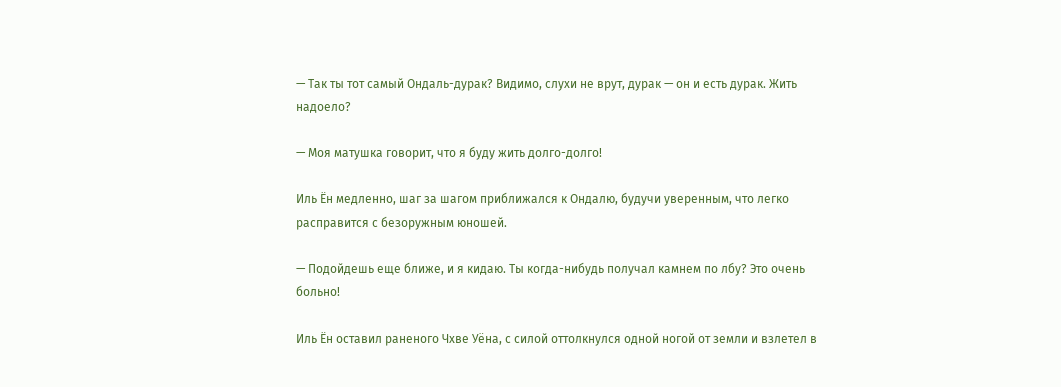— Так ты тот самый Ондаль-дурак? Видимо, слухи не врут, дурак — он и есть дурак. Жить надоело?

— Моя матушка говорит, что я буду жить долго-долго!

Иль Ён медленно, шаг за шагом приближался к Ондалю, будучи уверенным, что легко расправится с безоружным юношей.

— Подойдешь еще ближе, и я кидаю. Ты когда-нибудь получал камнем по лбу? Это очень больно!

Иль Ён оставил раненого Чхве Уёна, с силой оттолкнулся одной ногой от земли и взлетел в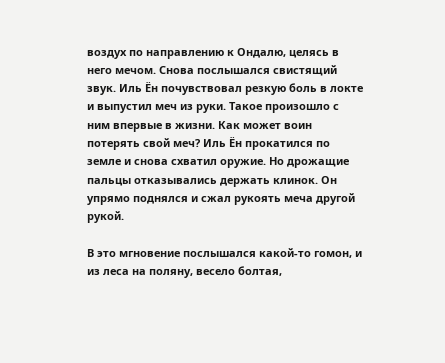воздух по направлению к Ондалю, целясь в него мечом. Снова послышался свистящий звук. Иль Ён почувствовал резкую боль в локте и выпустил меч из руки. Такое произошло с ним впервые в жизни. Как может воин потерять свой меч? Иль Ён прокатился по земле и снова схватил оружие. Но дрожащие пальцы отказывались держать клинок. Он упрямо поднялся и сжал рукоять меча другой рукой.

В это мгновение послышался какой-то гомон, и из леса на поляну, весело болтая,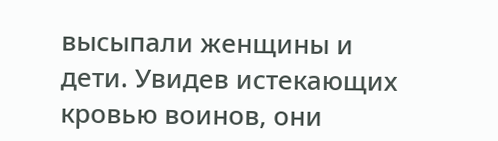высыпали женщины и дети. Увидев истекающих кровью воинов, они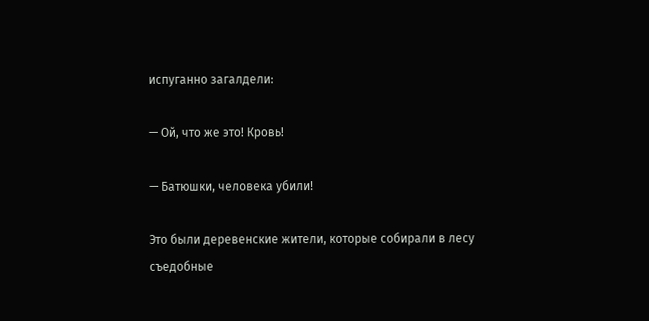испуганно загалдели:

— Ой, что же это! Кровь!

— Батюшки, человека убили!

Это были деревенские жители, которые собирали в лесу съедобные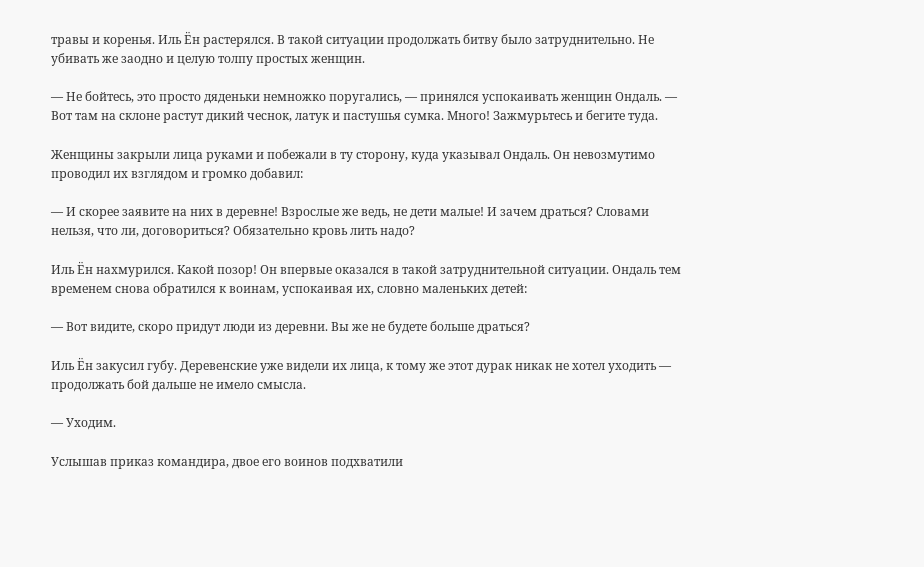травы и коренья. Иль Ён растерялся. В такой ситуации продолжать битву было затруднительно. Не убивать же заодно и целую толпу простых женщин.

— Не бойтесь, это просто дяденьки немножко поругались, — принялся успокаивать женщин Ондаль. — Вот там на склоне растут дикий чеснок, латук и пастушья сумка. Много! Зажмурьтесь и бегите туда.

Женщины закрыли лица руками и побежали в ту сторону, куда указывал Ондаль. Он невозмутимо проводил их взглядом и громко добавил:

— И скорее заявите на них в деревне! Взрослые же ведь, не дети малые! И зачем драться? Словами нельзя, что ли, договориться? Обязательно кровь лить надо?

Иль Ён нахмурился. Какой позор! Он впервые оказался в такой затруднительной ситуации. Ондаль тем временем снова обратился к воинам, успокаивая их, словно маленьких детей:

— Вот видите, скоро придут люди из деревни. Вы же не будете больше драться?

Иль Ён закусил губу. Деревенские уже видели их лица, к тому же этот дурак никак не хотел уходить — продолжать бой дальше не имело смысла.

— Уходим.

Услышав приказ командира, двое его воинов подхватили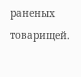раненых товарищей.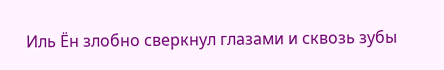Иль Ён злобно сверкнул глазами и сквозь зубы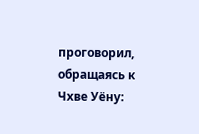проговорил, обращаясь к Чхве Уёну: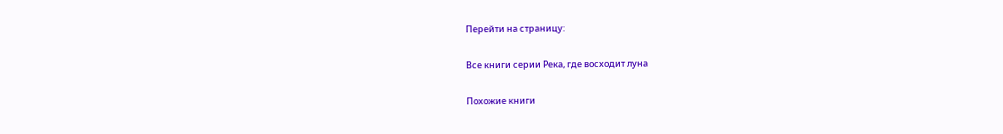Перейти на страницу:

Все книги серии Река, где восходит луна

Похожие книги